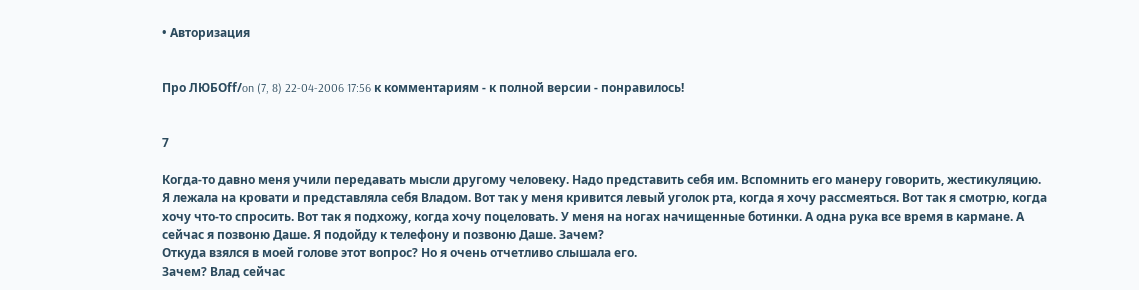• Авторизация


Про ЛЮБОff/on (7, 8) 22-04-2006 17:56 к комментариям - к полной версии - понравилось!


7

Когда-то давно меня учили передавать мысли другому человеку. Надо представить себя им. Вспомнить его манеру говорить, жестикуляцию.
Я лежала на кровати и представляла себя Владом. Вот так у меня кривится левый уголок рта, когда я хочу рассмеяться. Вот так я смотрю, когда хочу что-то спросить. Вот так я подхожу, когда хочу поцеловать. У меня на ногах начищенные ботинки. А одна рука все время в кармане. А сейчас я позвоню Даше. Я подойду к телефону и позвоню Даше. Зачем?
Откуда взялся в моей голове этот вопрос? Но я очень отчетливо слышала его.
Зачем? Влад сейчас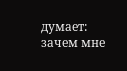думает: зачем мне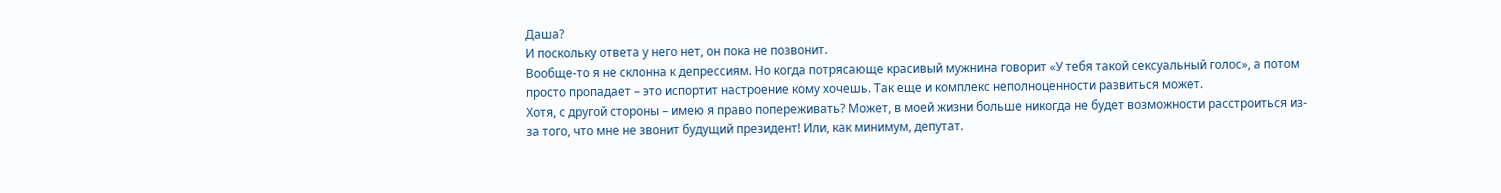Даша?
И поскольку ответа у него нет, он пока не позвонит.
Вообще-то я не склонна к депрессиям. Но когда потрясающе красивый мужнина говорит «У тебя такой сексуальный голос», а потом просто пропадает – это испортит настроение кому хочешь. Так еще и комплекс неполноценности развиться может.
Хотя, с другой стороны – имею я право попереживать? Может, в моей жизни больше никогда не будет возможности расстроиться из-за того, что мне не звонит будущий президент! Или, как минимум, депутат.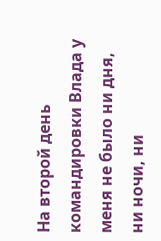На второй день командировки Влада у меня не было ни дня, ни ночи, ни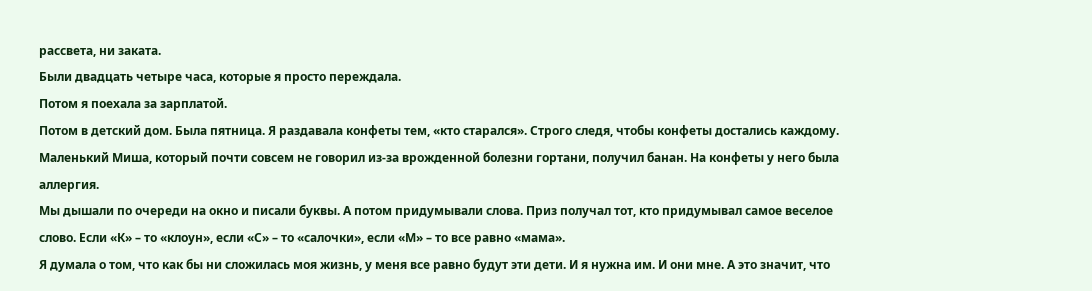рассвета, ни заката.
Были двадцать четыре часа, которые я просто переждала.
Потом я поехала за зарплатой.
Потом в детский дом. Была пятница. Я раздавала конфеты тем, «кто старался». Строго следя, чтобы конфеты достались каждому. Маленький Миша, который почти совсем не говорил из-за врожденной болезни гортани, получил банан. На конфеты у него была аллергия.
Мы дышали по очереди на окно и писали буквы. А потом придумывали слова. Приз получал тот, кто придумывал самое веселое слово. Если «К» – то «клоун», если «С» – то «салочки», если «М» – то все равно «мама».
Я думала о том, что как бы ни сложилась моя жизнь, у меня все равно будут эти дети. И я нужна им. И они мне. А это значит, что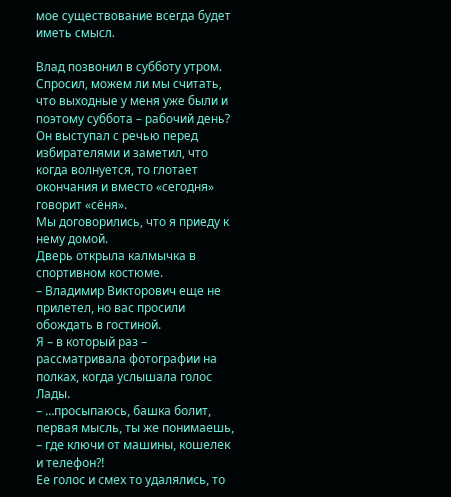мое существование всегда будет иметь смысл.

Влад позвонил в субботу утром. Спросил, можем ли мы считать, что выходные у меня уже были и поэтому суббота – рабочий день?
Он выступал с речью перед избирателями и заметил, что когда волнуется, то глотает окончания и вместо «сегодня» говорит «сёня».
Мы договорились, что я приеду к нему домой.
Дверь открыла калмычка в спортивном костюме.
– Владимир Викторович еще не прилетел, но вас просили обождать в гостиной.
Я – в который раз – рассматривала фотографии на полках, когда услышала голос Лады.
– …просыпаюсь, башка болит, первая мысль, ты же понимаешь, – где ключи от машины, кошелек и телефон?!
Ее голос и смех то удалялись, то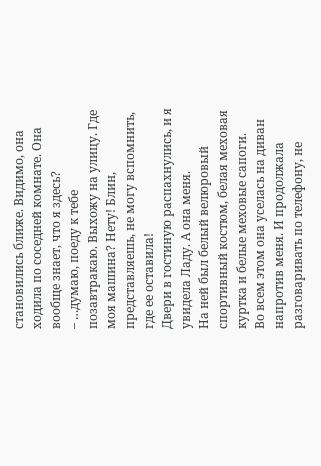становились ближе. Видимо, она ходила по соседней комнате. Она вообще знает, что я здесь?
– …думаю, поеду к тебе позавтракаю. Выхожу на улицу. Где моя машина? Нету! Блин, представляешь, не могу вспомнить, где ее оставила!
Двери в гостиную распахнулись, и я увидела Ладу. А она меня.
На ней был белый велюровый спортивный костюм, белая меховая куртка и белые меховые сапоги.
Во всем этом она уселась на диван напротив меня. И продолжала разговаривать по телефону, не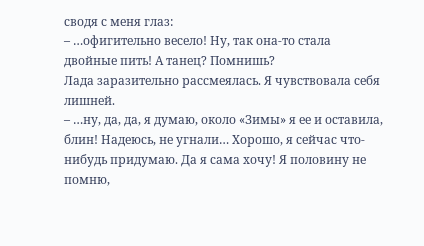сводя с меня глаз:
– …офигительно весело! Ну, так она-то стала двойные пить! А танец? Помнишь?
Лада заразительно рассмеялась. Я чувствовала себя лишней.
– …ну, да, да, я думаю, около «Зимы» я ее и оставила, блин! Надеюсь, не угнали… Хорошо, я сейчас что-нибудь придумаю. Да я сама хочу! Я половину не помню,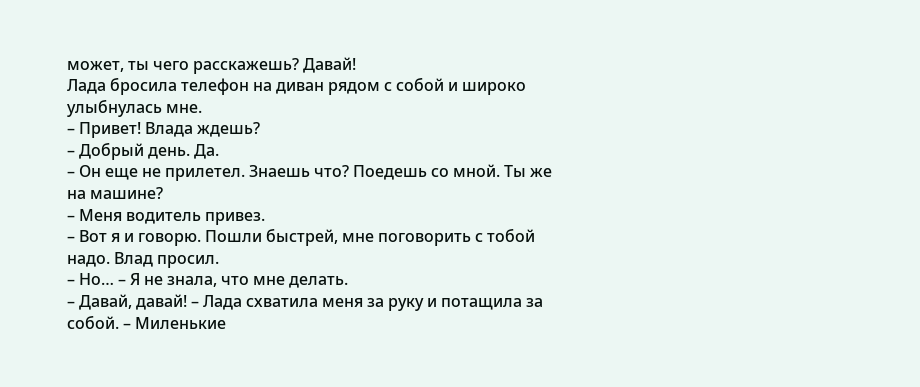может, ты чего расскажешь? Давай!
Лада бросила телефон на диван рядом с собой и широко улыбнулась мне.
– Привет! Влада ждешь?
– Добрый день. Да.
– Он еще не прилетел. Знаешь что? Поедешь со мной. Ты же на машине?
– Меня водитель привез.
– Вот я и говорю. Пошли быстрей, мне поговорить с тобой надо. Влад просил.
– Но… – Я не знала, что мне делать.
– Давай, давай! – Лада схватила меня за руку и потащила за собой. – Миленькие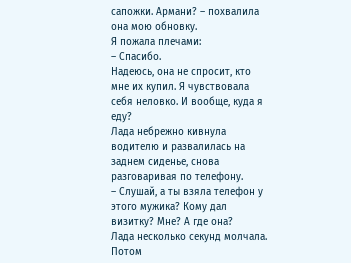сапожки. Армани? – похвалила она мою обновку.
Я пожала плечами:
– Спасибо.
Надеюсь, она не спросит, кто мне их купил. Я чувствовала себя неловко. И вообще, куда я еду?
Лада небрежно кивнула водителю и развалилась на заднем сиденье, снова разговаривая по телефону.
– Слушай, а ты взяла телефон у этого мужика? Кому дал визитку? Мне? А где она?
Лада несколько секунд молчала. Потом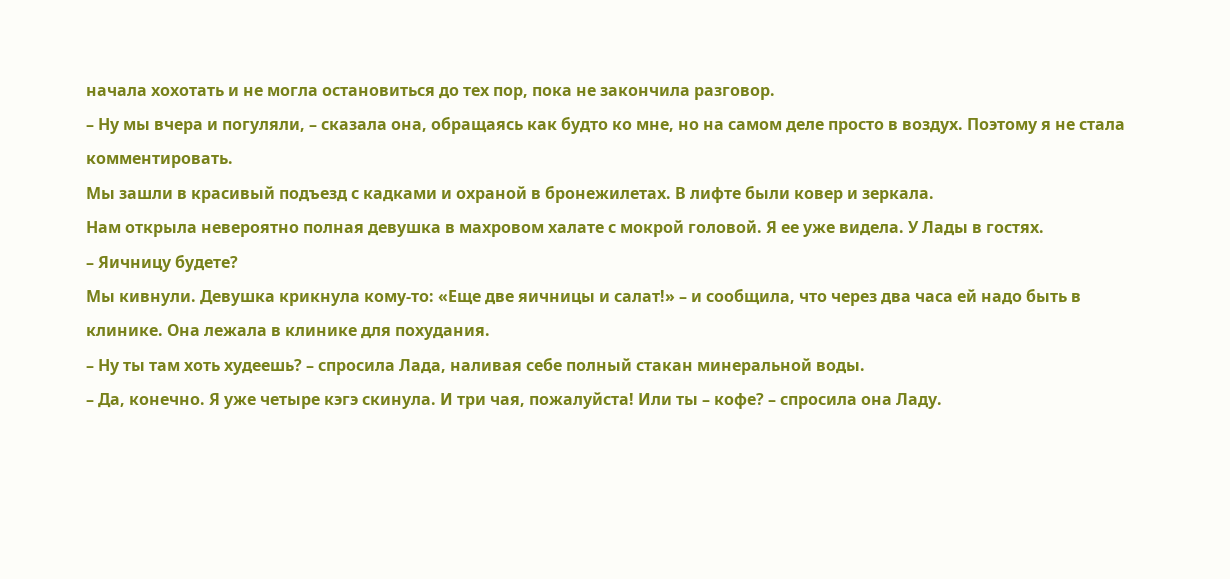начала хохотать и не могла остановиться до тех пор, пока не закончила разговор.
– Ну мы вчера и погуляли, – сказала она, обращаясь как будто ко мне, но на самом деле просто в воздух. Поэтому я не стала комментировать.
Мы зашли в красивый подъезд с кадками и охраной в бронежилетах. В лифте были ковер и зеркала.
Нам открыла невероятно полная девушка в махровом халате с мокрой головой. Я ее уже видела. У Лады в гостях.
– Яичницу будете?
Мы кивнули. Девушка крикнула кому-то: «Еще две яичницы и салат!» – и сообщила, что через два часа ей надо быть в клинике. Она лежала в клинике для похудания.
– Ну ты там хоть худеешь? – спросила Лада, наливая себе полный стакан минеральной воды.
– Да, конечно. Я уже четыре кэгэ скинула. И три чая, пожалуйста! Или ты – кофе? – спросила она Ладу.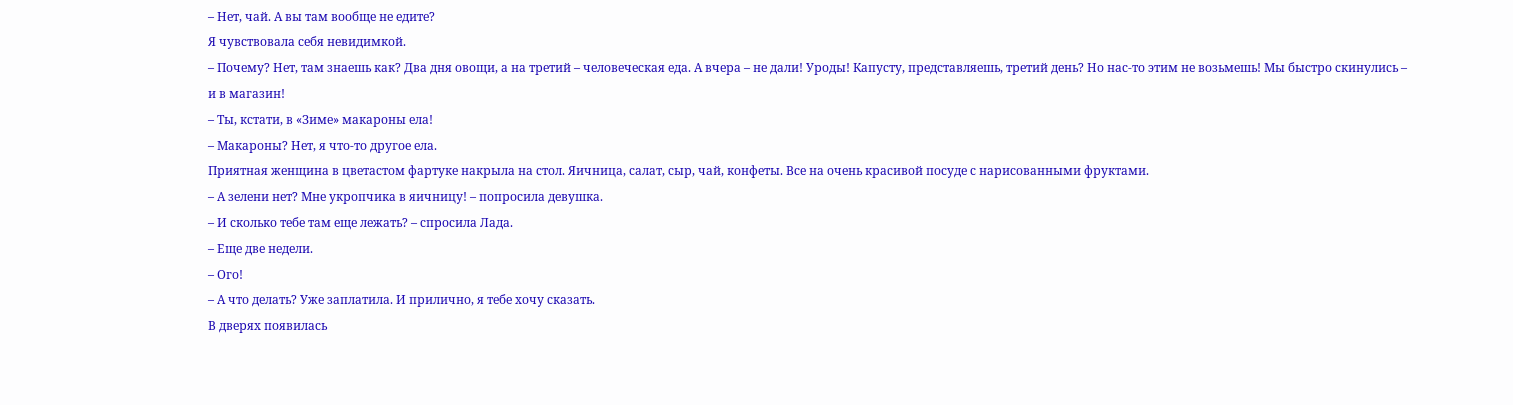– Нет, чай. А вы там вообще не едите?
Я чувствовала себя невидимкой.
– Почему? Нет, там знаешь как? Два дня овощи, а на третий – человеческая еда. А вчера – не дали! Уроды! Капусту, представляешь, третий день? Но нас-то этим не возьмешь! Мы быстро скинулись – и в магазин!
– Ты, кстати, в «Зиме» макароны ела!
– Макароны? Нет, я что-то другое ела.
Приятная женщина в цветастом фартуке накрыла на стол. Яичница, салат, сыр, чай, конфеты. Все на очень красивой посуде с нарисованными фруктами.
– А зелени нет? Мне укропчика в яичницу! – попросила девушка.
– И сколько тебе там еще лежать? – спросила Лада.
– Еще две недели.
– Ого!
– А что делать? Уже заплатила. И прилично, я тебе хочу сказать.
В дверях появилась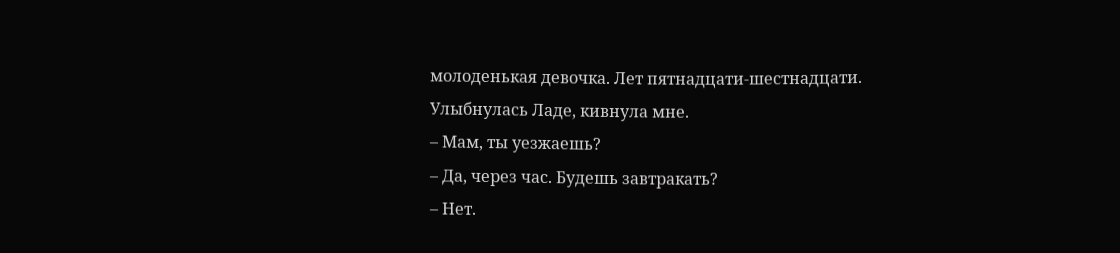молоденькая девочка. Лет пятнадцати-шестнадцати. Улыбнулась Ладе, кивнула мне.
– Мам, ты уезжаешь?
– Да, через час. Будешь завтракать?
– Нет.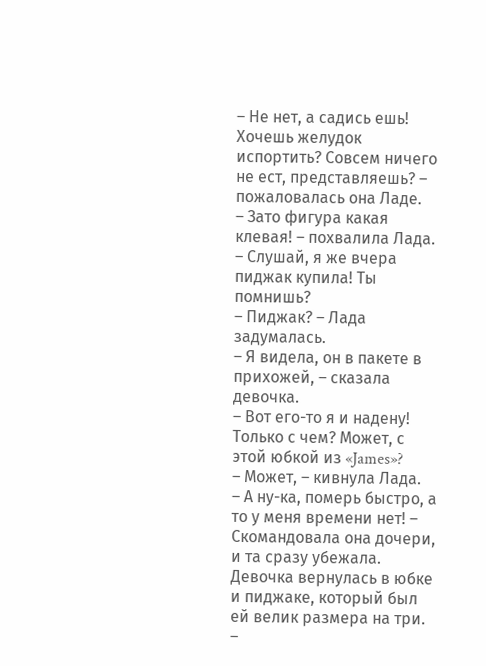– Не нет, а садись ешь! Хочешь желудок испортить? Совсем ничего не ест, представляешь? – пожаловалась она Ладе.
– Зато фигура какая клевая! – похвалила Лада.
– Слушай, я же вчера пиджак купила! Ты помнишь?
– Пиджак? – Лада задумалась.
– Я видела, он в пакете в прихожей, – сказала девочка.
– Вот его-то я и надену! Только с чем? Может, с этой юбкой из «James»?
– Может, – кивнула Лада.
– А ну-ка, померь быстро, а то у меня времени нет! – Скомандовала она дочери, и та сразу убежала.
Девочка вернулась в юбке и пиджаке, который был ей велик размера на три.
–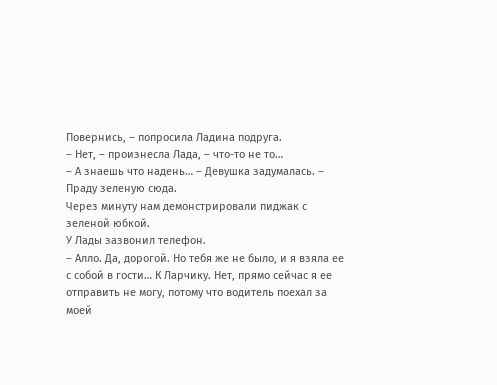Повернись, – попросила Ладина подруга.
– Нет, – произнесла Лада, – что-то не то…
– А знаешь что надень… – Девушка задумалась. – Праду зеленую сюда.
Через минуту нам демонстрировали пиджак с зеленой юбкой.
У Лады зазвонил телефон.
– Алло. Да, дорогой. Но тебя же не было, и я взяла ее с собой в гости… К Ларчику. Нет, прямо сейчас я ее отправить не могу, потому что водитель поехал за моей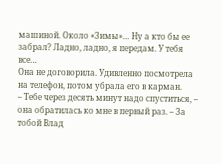машиной. Около «Зимы»… Ну а кто бы ее забрал? Ладно, ладно, я передам. У тебя все…
Она не договорила. Удивленно посмотрела на телефон, потом убрала его в карман.
– Тебе через десять минут надо спуститься, – она обратилась ко мне в первый раз. – За тобой Влад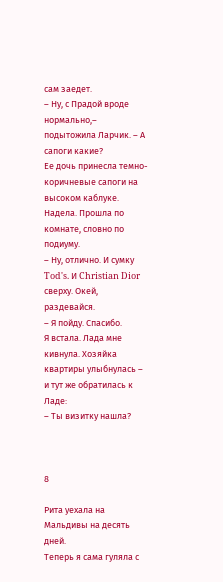сам заедет.
– Ну, с Прадой вроде нормально,– подытожила Ларчик. – А сапоги какие?
Ее дочь принесла темно-коричневые сапоги на высоком каблуке. Надела. Прошла по комнате, словно по подиуму.
– Ну, отлично. И сумку Tod's. И Christian Dior сверху. Окей, раздевайся.
– Я пойду. Спасибо.
Я встала. Лада мне кивнула. Хозяйка квартиры улыбнулась – и тут же обратилась к Ладе:
– Ты визитку нашла?



8

Рита уехала на Мальдивы на десять дней.
Теперь я сама гуляла с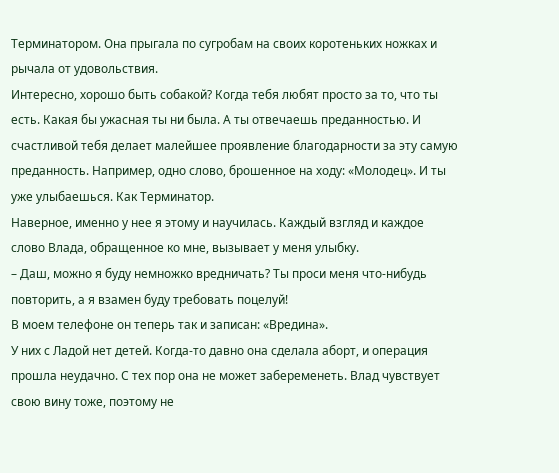Терминатором. Она прыгала по сугробам на своих коротеньких ножках и рычала от удовольствия.
Интересно, хорошо быть собакой? Когда тебя любят просто за то, что ты есть. Какая бы ужасная ты ни была. А ты отвечаешь преданностью. И счастливой тебя делает малейшее проявление благодарности за эту самую преданность. Например, одно слово, брошенное на ходу: «Молодец». И ты уже улыбаешься. Как Терминатор.
Наверное, именно у нее я этому и научилась. Каждый взгляд и каждое слово Влада, обращенное ко мне, вызывает у меня улыбку.
– Даш, можно я буду немножко вредничать? Ты проси меня что-нибудь повторить, а я взамен буду требовать поцелуй!
В моем телефоне он теперь так и записан: «Вредина».
У них с Ладой нет детей. Когда-то давно она сделала аборт, и операция прошла неудачно. С тех пор она не может забеременеть. Влад чувствует свою вину тоже, поэтому не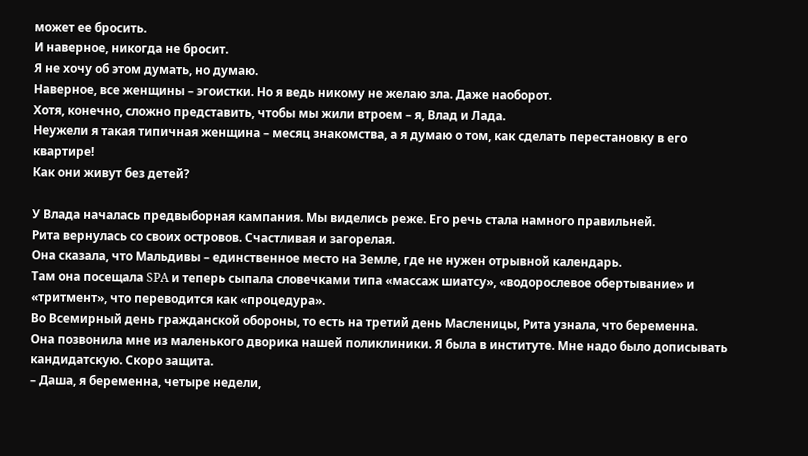может ее бросить.
И наверное, никогда не бросит.
Я не хочу об этом думать, но думаю.
Наверное, все женщины – эгоистки. Но я ведь никому не желаю зла. Даже наоборот.
Хотя, конечно, сложно представить, чтобы мы жили втроем – я, Влад и Лада.
Неужели я такая типичная женщина – месяц знакомства, а я думаю о том, как сделать перестановку в его квартире!
Как они живут без детей?

У Влада началась предвыборная кампания. Мы виделись реже. Его речь стала намного правильней.
Рита вернулась со своих островов. Счастливая и загорелая.
Она сказала, что Мальдивы – единственное место на Земле, где не нужен отрывной календарь.
Там она посещала SPA и теперь сыпала словечками типа «массаж шиатсу», «водорослевое обертывание» и «тритмент», что переводится как «процедура».
Во Всемирный день гражданской обороны, то есть на третий день Масленицы, Рита узнала, что беременна.
Она позвонила мне из маленького дворика нашей поликлиники. Я была в институте. Мне надо было дописывать кандидатскую. Скоро защита.
– Даша, я беременна, четыре недели,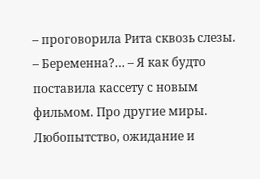– проговорила Рита сквозь слезы.
– Беременна?… – Я как будто поставила кассету с новым фильмом. Про другие миры. Любопытство, ожидание и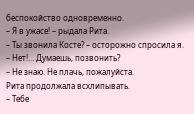беспокойство одновременно.
– Я в ужасе! – рыдала Рита.
– Ты звонила Косте? – осторожно спросила я.
– Нет!… Думаешь, позвонить?
– Не знаю. Не плачь, пожалуйста.
Рита продолжала всхлипывать.
– Тебе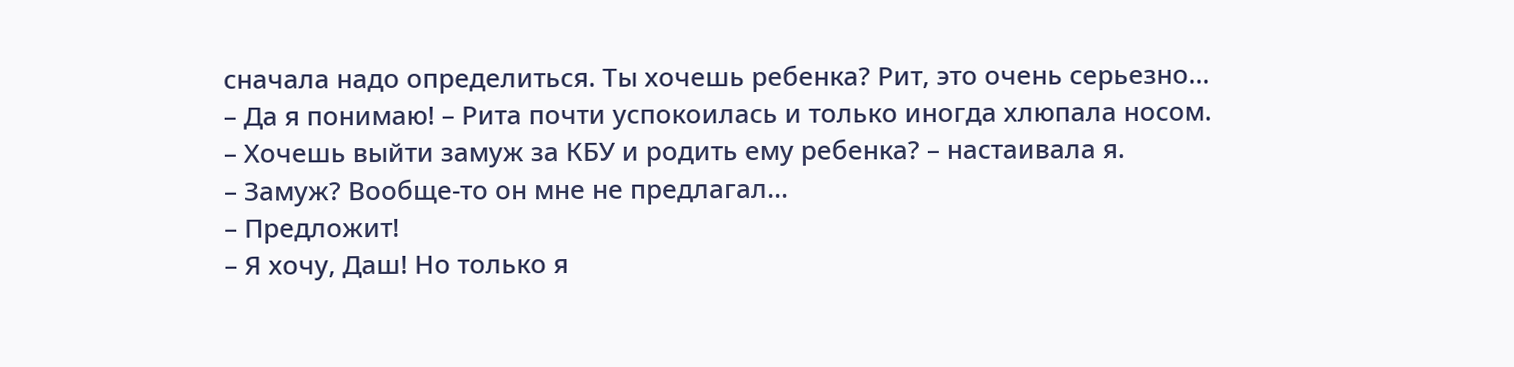сначала надо определиться. Ты хочешь ребенка? Рит, это очень серьезно…
– Да я понимаю! – Рита почти успокоилась и только иногда хлюпала носом.
– Хочешь выйти замуж за КБУ и родить ему ребенка? – настаивала я.
– Замуж? Вообще-то он мне не предлагал…
– Предложит!
– Я хочу, Даш! Но только я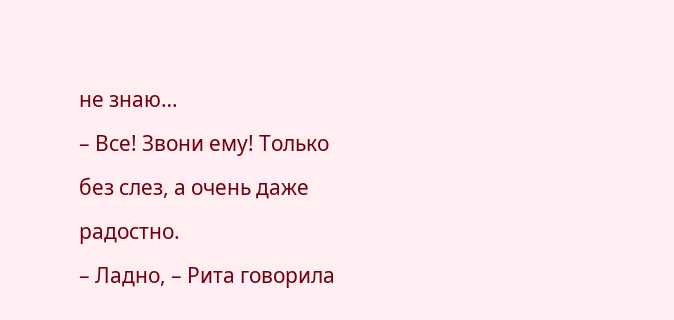не знаю…
– Все! Звони ему! Только без слез, а очень даже радостно.
– Ладно, – Рита говорила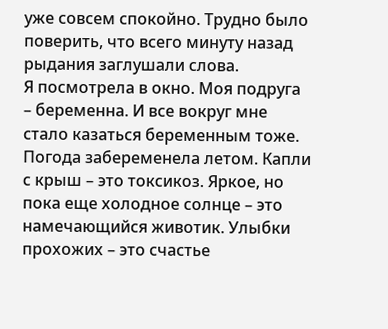уже совсем спокойно. Трудно было поверить, что всего минуту назад рыдания заглушали слова.
Я посмотрела в окно. Моя подруга – беременна. И все вокруг мне стало казаться беременным тоже. Погода забеременела летом. Капли с крыш – это токсикоз. Яркое, но пока еще холодное солнце – это намечающийся животик. Улыбки прохожих – это счастье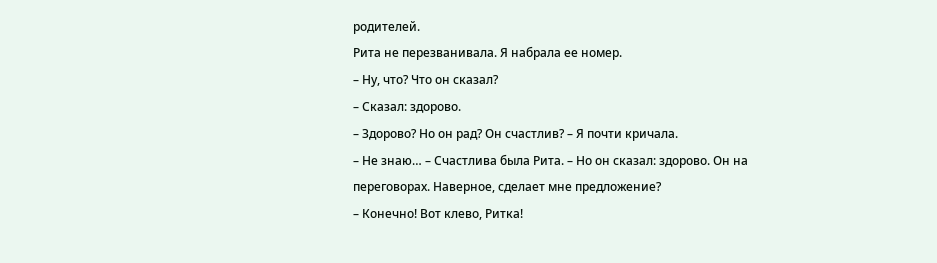родителей.
Рита не перезванивала. Я набрала ее номер.
– Ну, что? Что он сказал?
– Сказал: здорово.
– Здорово? Но он рад? Он счастлив? – Я почти кричала.
– Не знаю… – Счастлива была Рита. – Но он сказал: здорово. Он на переговорах. Наверное, сделает мне предложение?
– Конечно! Вот клево, Ритка!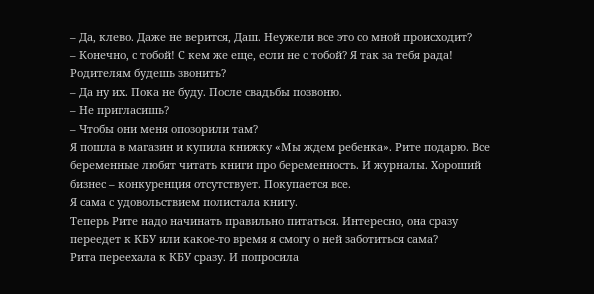– Да, клево. Даже не верится, Даш. Неужели все это со мной происходит?
– Конечно, с тобой! С кем же еще, если не с тобой? Я так за тебя рада! Родителям будешь звонить?
– Да ну их. Пока не буду. После свадьбы позвоню.
– Не пригласишь?
– Чтобы они меня опозорили там?
Я пошла в магазин и купила книжку «Мы ждем ребенка». Рите подарю. Все беременные любят читать книги про беременность. И журналы. Хороший бизнес – конкуренция отсутствует. Покупается все.
Я сама с удовольствием полистала книгу.
Теперь Рите надо начинать правильно питаться. Интересно, она сразу переедет к КБУ или какое-то время я смогу о ней заботиться сама?
Рита переехала к КБУ сразу. И попросила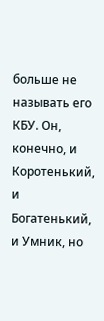больше не называть его КБУ. Он, конечно, и Коротенький, и Богатенький, и Умник, но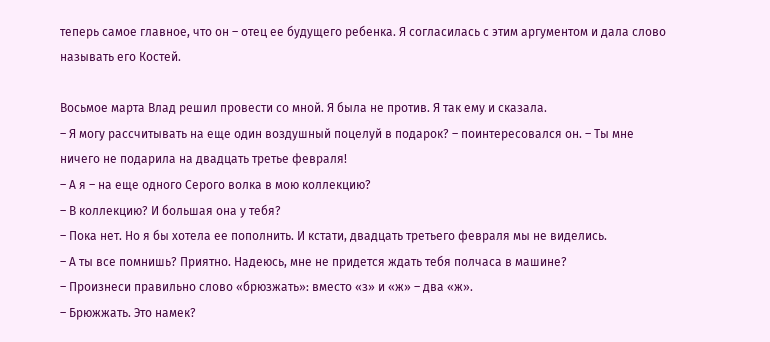теперь самое главное, что он – отец ее будущего ребенка. Я согласилась с этим аргументом и дала слово называть его Костей.

Восьмое марта Влад решил провести со мной. Я была не против. Я так ему и сказала.
– Я могу рассчитывать на еще один воздушный поцелуй в подарок? – поинтересовался он. – Ты мне ничего не подарила на двадцать третье февраля!
– А я – на еще одного Серого волка в мою коллекцию?
– В коллекцию? И большая она у тебя?
– Пока нет. Но я бы хотела ее пополнить. И кстати, двадцать третьего февраля мы не виделись.
– А ты все помнишь? Приятно. Надеюсь, мне не придется ждать тебя полчаса в машине?
– Произнеси правильно слово «брюзжать»: вместо «з» и «ж» – два «ж».
– Брюжжать. Это намек?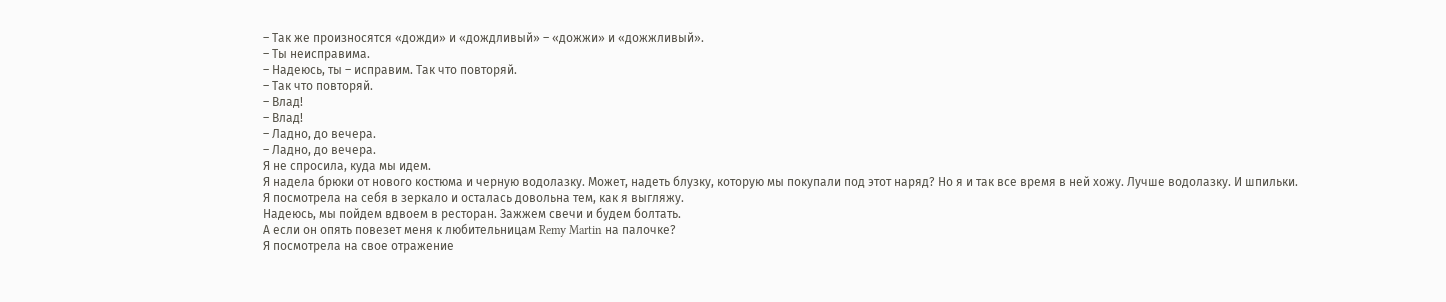– Так же произносятся «дожди» и «дождливый» – «дожжи» и «дожжливый».
– Ты неисправима.
– Надеюсь, ты – исправим. Так что повторяй.
– Так что повторяй.
– Влад!
– Влад!
– Ладно, до вечера.
– Ладно, до вечера.
Я не спросила, куда мы идем.
Я надела брюки от нового костюма и черную водолазку. Может, надеть блузку, которую мы покупали под этот наряд? Но я и так все время в ней хожу. Лучше водолазку. И шпильки.
Я посмотрела на себя в зеркало и осталась довольна тем, как я выгляжу.
Надеюсь, мы пойдем вдвоем в ресторан. Зажжем свечи и будем болтать.
А если он опять повезет меня к любительницам Remy Martin на палочке?
Я посмотрела на свое отражение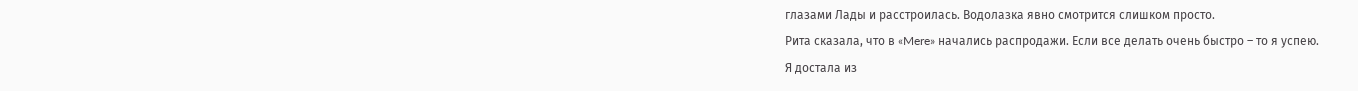глазами Лады и расстроилась. Водолазка явно смотрится слишком просто.
Рита сказала, что в «Mere» начались распродажи. Если все делать очень быстро – то я успею.
Я достала из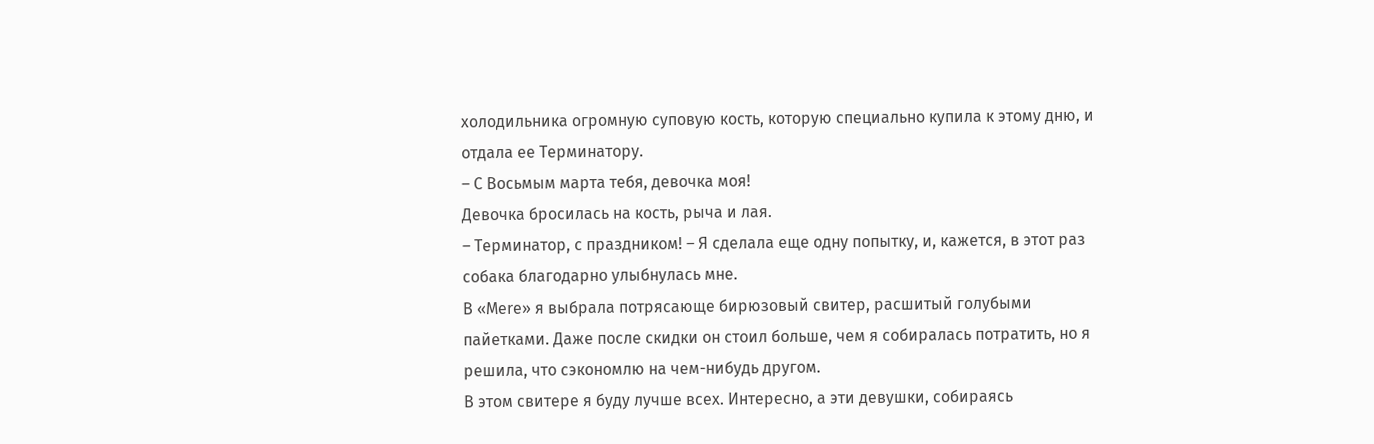холодильника огромную суповую кость, которую специально купила к этому дню, и отдала ее Терминатору.
– С Восьмым марта тебя, девочка моя!
Девочка бросилась на кость, рыча и лая.
– Терминатор, с праздником! – Я сделала еще одну попытку, и, кажется, в этот раз собака благодарно улыбнулась мне.
В «Mere» я выбрала потрясающе бирюзовый свитер, расшитый голубыми пайетками. Даже после скидки он стоил больше, чем я собиралась потратить, но я решила, что сэкономлю на чем-нибудь другом.
В этом свитере я буду лучше всех. Интересно, а эти девушки, собираясь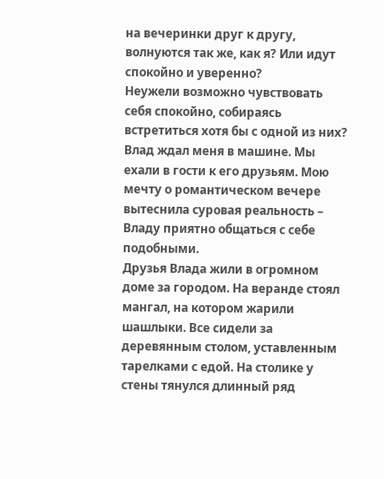на вечеринки друг к другу, волнуются так же, как я? Или идут спокойно и уверенно?
Неужели возможно чувствовать себя спокойно, собираясь встретиться хотя бы с одной из них?
Влад ждал меня в машине. Мы ехали в гости к его друзьям. Мою мечту о романтическом вечере вытеснила суровая реальность – Владу приятно общаться с себе подобными.
Друзья Влада жили в огромном доме за городом. На веранде стоял мангал, на котором жарили шашлыки. Все сидели за деревянным столом, уставленным тарелками с едой. На столике у стены тянулся длинный ряд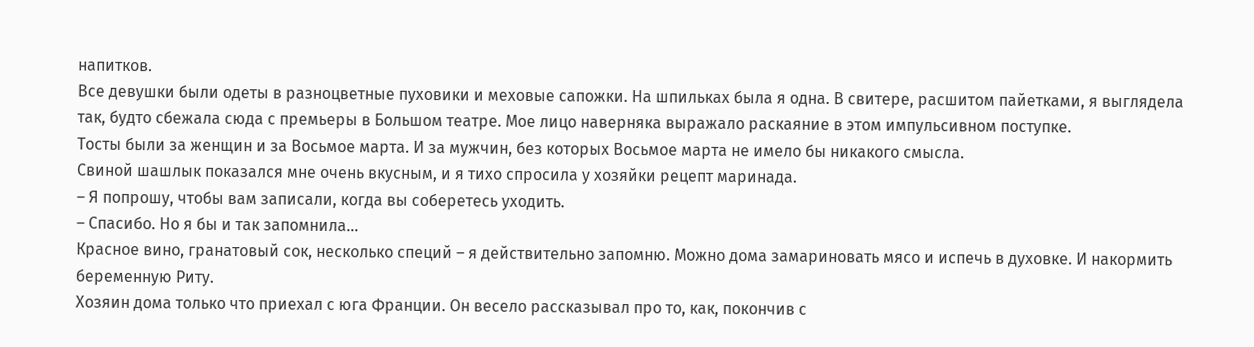напитков.
Все девушки были одеты в разноцветные пуховики и меховые сапожки. На шпильках была я одна. В свитере, расшитом пайетками, я выглядела так, будто сбежала сюда с премьеры в Большом театре. Мое лицо наверняка выражало раскаяние в этом импульсивном поступке.
Тосты были за женщин и за Восьмое марта. И за мужчин, без которых Восьмое марта не имело бы никакого смысла.
Свиной шашлык показался мне очень вкусным, и я тихо спросила у хозяйки рецепт маринада.
– Я попрошу, чтобы вам записали, когда вы соберетесь уходить.
– Спасибо. Но я бы и так запомнила…
Красное вино, гранатовый сок, несколько специй – я действительно запомню. Можно дома замариновать мясо и испечь в духовке. И накормить беременную Риту.
Хозяин дома только что приехал с юга Франции. Он весело рассказывал про то, как, покончив с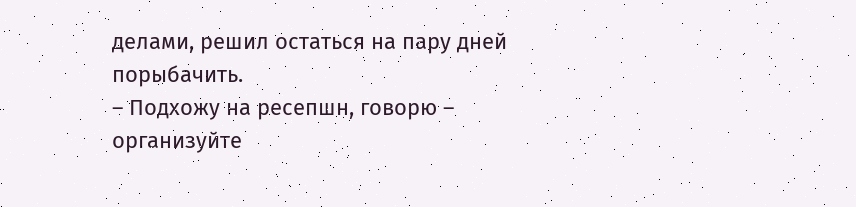делами, решил остаться на пару дней порыбачить.
– Подхожу на ресепшн, говорю – организуйте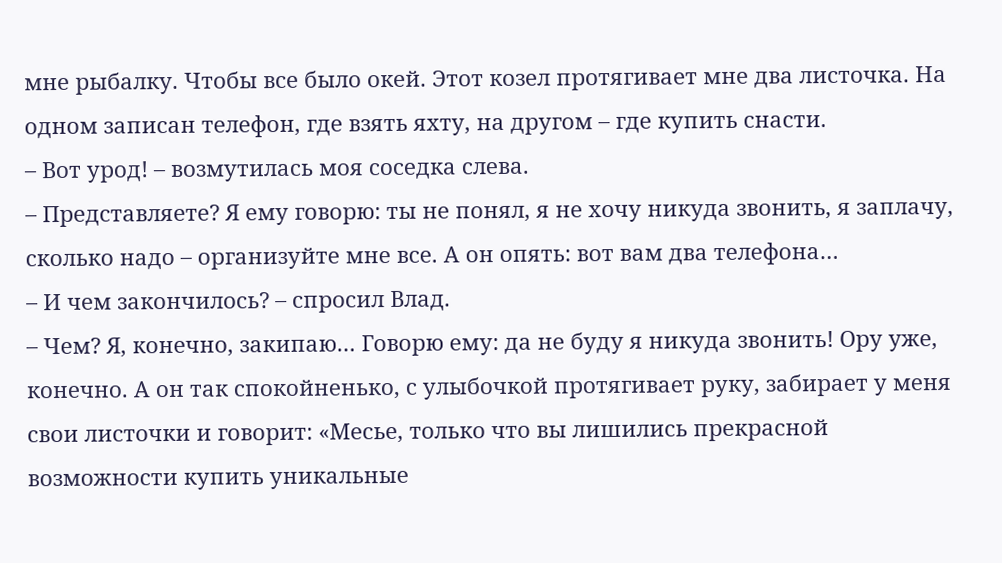мне рыбалку. Чтобы все было окей. Этот козел протягивает мне два листочка. На одном записан телефон, где взять яхту, на другом – где купить снасти.
– Вот урод! – возмутилась моя соседка слева.
– Представляете? Я ему говорю: ты не понял, я не хочу никуда звонить, я заплачу, сколько надо – организуйте мне все. А он опять: вот вам два телефона…
– И чем закончилось? – спросил Влад.
– Чем? Я, конечно, закипаю… Говорю ему: да не буду я никуда звонить! Ору уже, конечно. А он так спокойненько, с улыбочкой протягивает руку, забирает у меня свои листочки и говорит: «Месье, только что вы лишились прекрасной возможности купить уникальные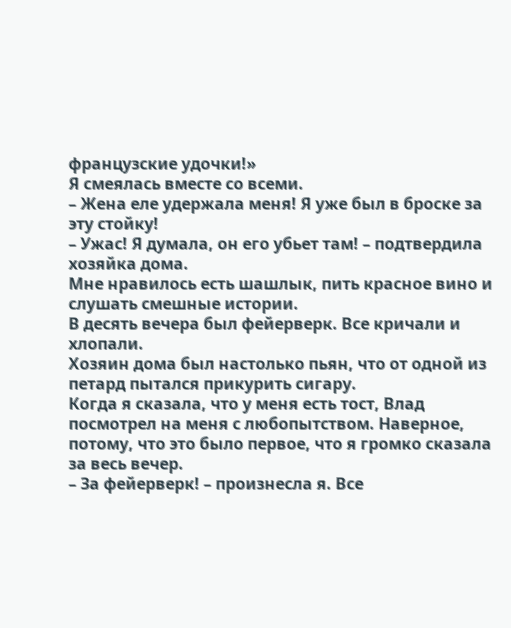французские удочки!»
Я смеялась вместе со всеми.
– Жена еле удержала меня! Я уже был в броске за эту стойку!
– Ужас! Я думала, он его убьет там! – подтвердила хозяйка дома.
Мне нравилось есть шашлык, пить красное вино и слушать смешные истории.
В десять вечера был фейерверк. Все кричали и хлопали.
Хозяин дома был настолько пьян, что от одной из петард пытался прикурить сигару.
Когда я сказала, что у меня есть тост, Влад посмотрел на меня с любопытством. Наверное, потому, что это было первое, что я громко сказала за весь вечер.
– За фейерверк! – произнесла я. Все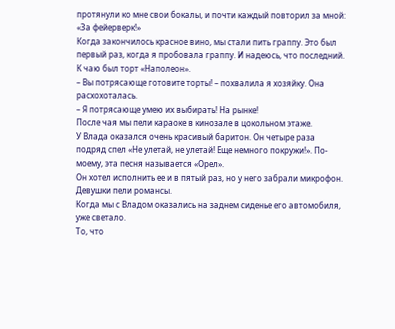протянули ко мне свои бокалы, и почти каждый повторил за мной: «За фейерверк!»
Когда закончилось красное вино, мы стали пить граппу. Это был первый раз, когда я пробовала граппу. И надеюсь, что последний.
К чаю был торт «Наполеон».
– Вы потрясающе готовите торты! – похвалила я хозяйку. Она расхохоталась.
– Я потрясающе умею их выбирать! На рынке!
После чая мы пели караоке в кинозале в цокольном этаже.
У Влада оказался очень красивый баритон. Он четыре раза подряд спел «Не улетай, не улетай! Еще немного покружи!». По-моему, эта песня называется «Орел».
Он хотел исполнить ее и в пятый раз, но у него забрали микрофон.
Девушки пели романсы.
Когда мы с Владом оказались на заднем сиденье его автомобиля, уже светало.
То, что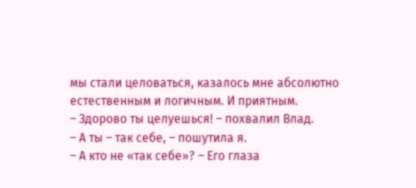мы стали целоваться, казалось мне абсолютно естественным и логичным. И приятным.
– Здорово ты целуешься! – похвалил Влад.
– А ты – так себе, – пошутила я.
– А кто не «так себе»? – Его глаза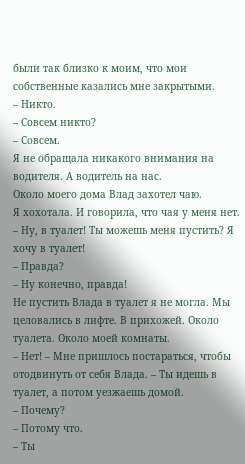были так близко к моим, что мои собственные казались мне закрытыми.
– Никто.
– Совсем никто?
– Совсем.
Я не обращала никакого внимания на водителя. А водитель на нас.
Около моего дома Влад захотел чаю.
Я хохотала. И говорила, что чая у меня нет.
– Ну, в туалет! Ты можешь меня пустить? Я хочу в туалет!
– Правда?
– Ну конечно, правда!
Не пустить Влада в туалет я не могла. Мы целовались в лифте. В прихожей. Около туалета. Около моей комнаты.
– Нет! – Мне пришлось постараться, чтобы отодвинуть от себя Влада. – Ты идешь в туалет, а потом уезжаешь домой.
– Почему?
– Потому что.
– Ты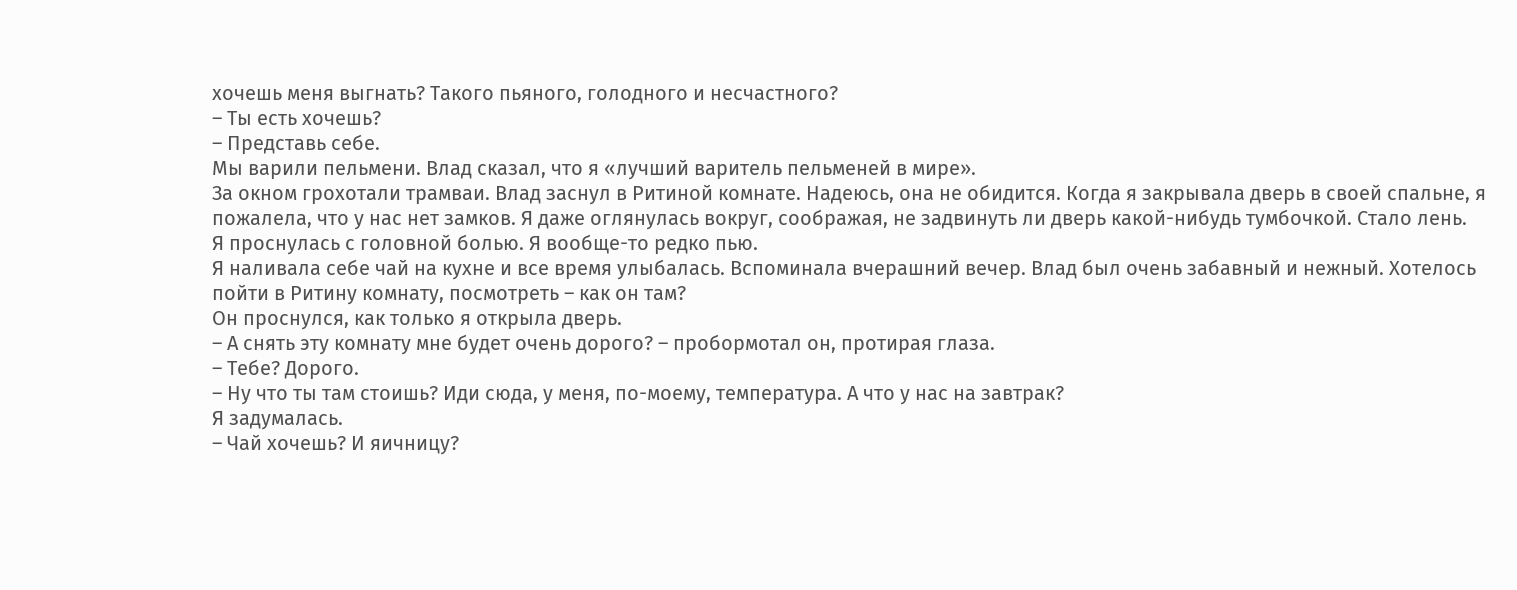хочешь меня выгнать? Такого пьяного, голодного и несчастного?
– Ты есть хочешь?
– Представь себе.
Мы варили пельмени. Влад сказал, что я «лучший варитель пельменей в мире».
За окном грохотали трамваи. Влад заснул в Ритиной комнате. Надеюсь, она не обидится. Когда я закрывала дверь в своей спальне, я пожалела, что у нас нет замков. Я даже оглянулась вокруг, соображая, не задвинуть ли дверь какой-нибудь тумбочкой. Стало лень.
Я проснулась с головной болью. Я вообще-то редко пью.
Я наливала себе чай на кухне и все время улыбалась. Вспоминала вчерашний вечер. Влад был очень забавный и нежный. Хотелось пойти в Ритину комнату, посмотреть – как он там?
Он проснулся, как только я открыла дверь.
– А снять эту комнату мне будет очень дорого? – пробормотал он, протирая глаза.
– Тебе? Дорого.
– Ну что ты там стоишь? Иди сюда, у меня, по-моему, температура. А что у нас на завтрак?
Я задумалась.
– Чай хочешь? И яичницу?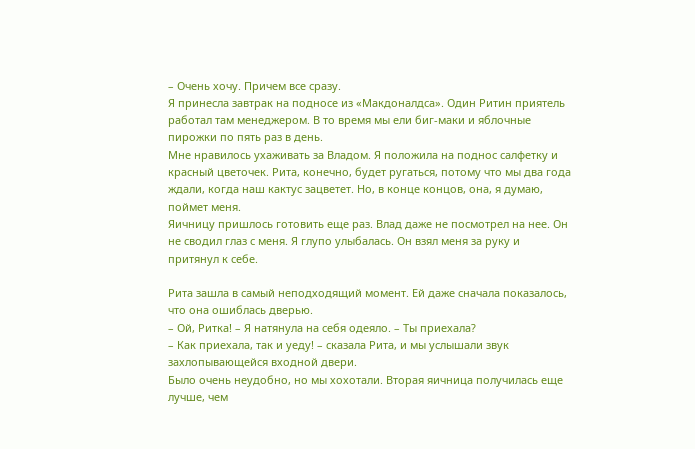– Очень хочу. Причем все сразу.
Я принесла завтрак на подносе из «Макдоналдса». Один Ритин приятель работал там менеджером. В то время мы ели биг-маки и яблочные пирожки по пять раз в день.
Мне нравилось ухаживать за Владом. Я положила на поднос салфетку и красный цветочек. Рита, конечно, будет ругаться, потому что мы два года ждали, когда наш кактус зацветет. Но, в конце концов, она, я думаю, поймет меня.
Яичницу пришлось готовить еще раз. Влад даже не посмотрел на нее. Он не сводил глаз с меня. Я глупо улыбалась. Он взял меня за руку и притянул к себе.

Рита зашла в самый неподходящий момент. Ей даже сначала показалось, что она ошиблась дверью.
– Ой, Ритка! – Я натянула на себя одеяло. – Ты приехала?
– Как приехала, так и уеду! – сказала Рита, и мы услышали звук захлопывающейся входной двери.
Было очень неудобно, но мы хохотали. Вторая яичница получилась еще лучше, чем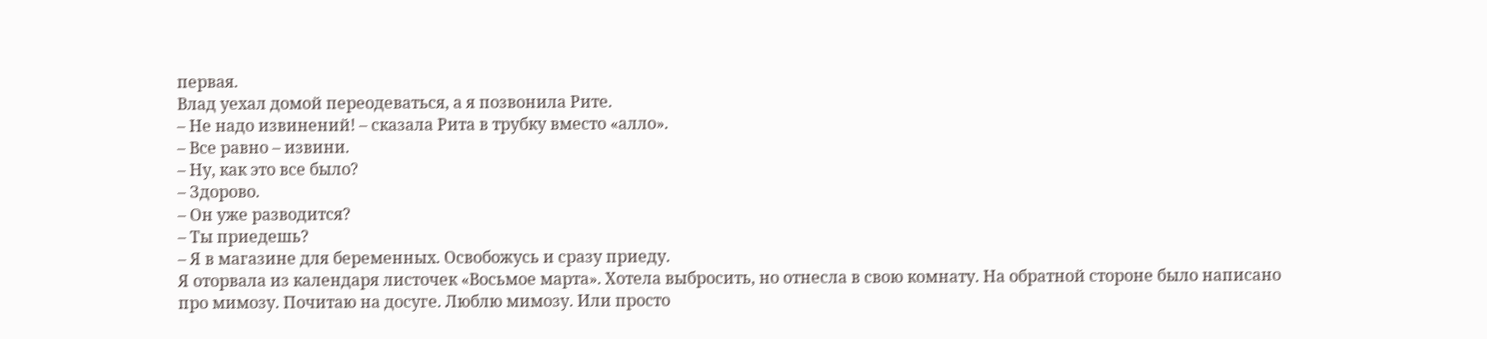первая.
Влад уехал домой переодеваться, а я позвонила Рите.
– Не надо извинений! – сказала Рита в трубку вместо «алло».
– Все равно – извини.
– Ну, как это все было?
– Здорово.
– Он уже разводится?
– Ты приедешь?
– Я в магазине для беременных. Освобожусь и сразу приеду.
Я оторвала из календаря листочек «Восьмое марта». Хотела выбросить, но отнесла в свою комнату. На обратной стороне было написано про мимозу. Почитаю на досуге. Люблю мимозу. Или просто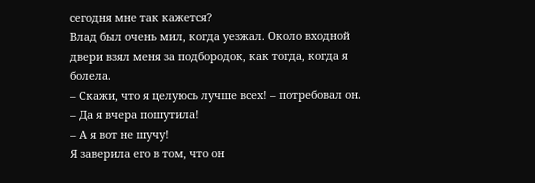сегодня мне так кажется?
Влад был очень мил, когда уезжал. Около входной двери взял меня за подбородок, как тогда, когда я болела.
– Скажи, что я целуюсь лучше всех! – потребовал он.
– Да я вчера пошутила!
– А я вот не шучу!
Я заверила его в том, что он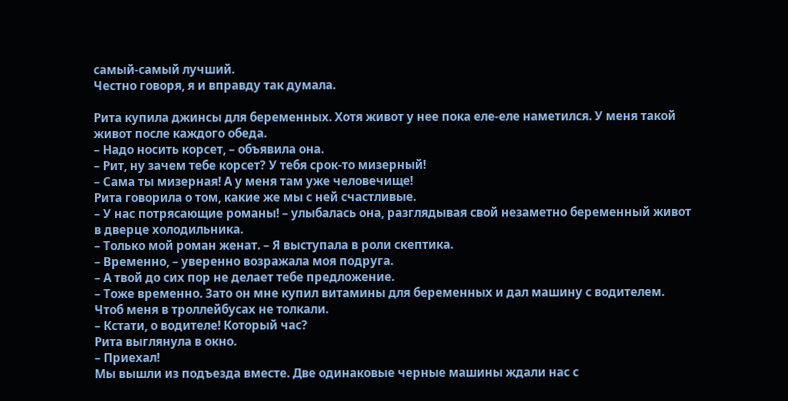самый-самый лучший.
Честно говоря, я и вправду так думала.

Рита купила джинсы для беременных. Хотя живот у нее пока еле-еле наметился. У меня такой живот после каждого обеда.
– Надо носить корсет, – объявила она.
– Рит, ну зачем тебе корсет? У тебя срок-то мизерный!
– Сама ты мизерная! А у меня там уже человечище!
Рита говорила о том, какие же мы с ней счастливые.
– У нас потрясающие романы! – улыбалась она, разглядывая свой незаметно беременный живот в дверце холодильника.
– Только мой роман женат. – Я выступала в роли скептика.
– Временно, – уверенно возражала моя подруга.
– А твой до сих пор не делает тебе предложение.
– Тоже временно. Зато он мне купил витамины для беременных и дал машину с водителем. Чтоб меня в троллейбусах не толкали.
– Кстати, о водителе! Который час?
Рита выглянула в окно.
– Приехал!
Мы вышли из подъезда вместе. Две одинаковые черные машины ждали нас с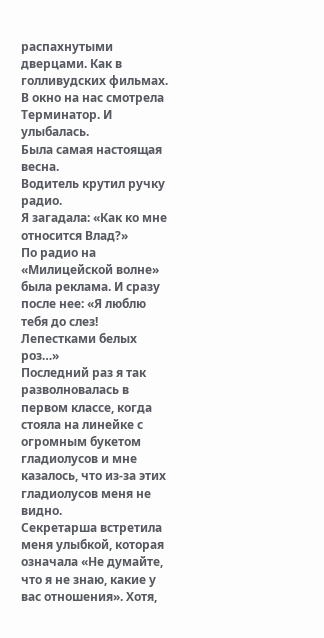распахнутыми дверцами. Как в голливудских фильмах.
В окно на нас смотрела Терминатор. И улыбалась.
Была самая настоящая весна.
Водитель крутил ручку радио.
Я загадала: «Как ко мне относится Влад?»
По радио на «Милицейской волне» была реклама. И сразу после нее: «Я люблю тебя до слез! Лепестками белых роз…»
Последний раз я так разволновалась в первом классе, когда стояла на линейке с огромным букетом гладиолусов и мне казалось, что из-за этих гладиолусов меня не видно.
Секретарша встретила меня улыбкой, которая означала «Не думайте, что я не знаю, какие у вас отношения». Хотя,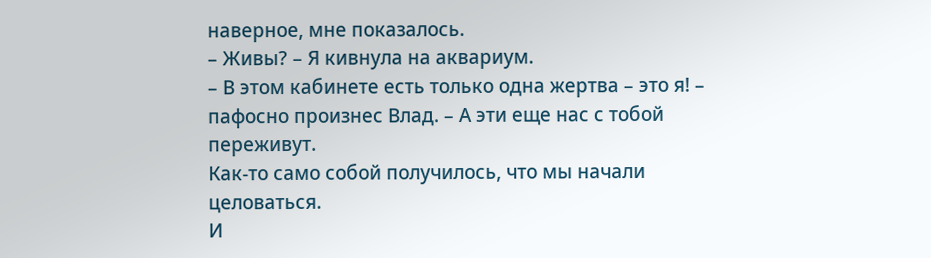наверное, мне показалось.
– Живы? – Я кивнула на аквариум.
– В этом кабинете есть только одна жертва – это я! – пафосно произнес Влад. – А эти еще нас с тобой переживут.
Как-то само собой получилось, что мы начали целоваться.
И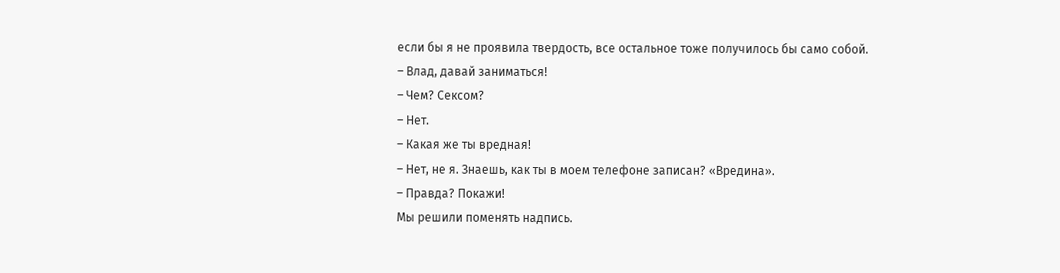если бы я не проявила твердость, все остальное тоже получилось бы само собой.
– Влад, давай заниматься!
– Чем? Сексом?
– Нет.
– Какая же ты вредная!
– Нет, не я. Знаешь, как ты в моем телефоне записан? «Вредина».
– Правда? Покажи!
Мы решили поменять надпись.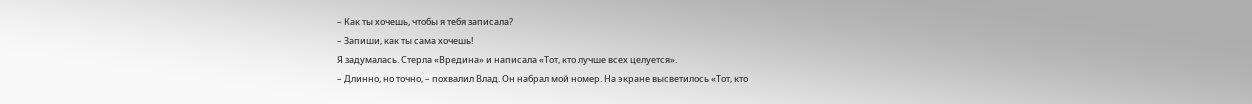– Как ты хочешь, чтобы я тебя записала?
– Запиши, как ты сама хочешь!
Я задумалась. Стерла «Вредина» и написала «Тот, кто лучше всех целуется».
– Длинно, но точно, – похвалил Влад. Он набрал мой номер. На экране высветилось «Тот, кто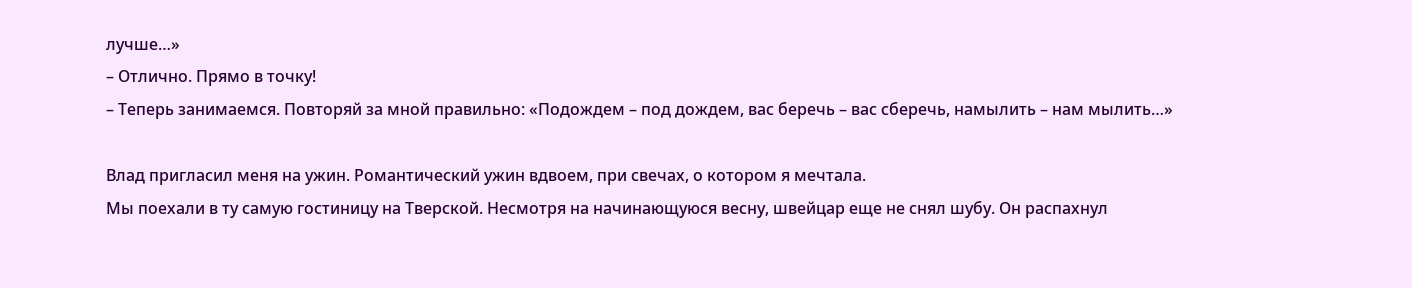лучше…»
– Отлично. Прямо в точку!
– Теперь занимаемся. Повторяй за мной правильно: «Подождем – под дождем, вас беречь – вас сберечь, намылить – нам мылить…»

Влад пригласил меня на ужин. Романтический ужин вдвоем, при свечах, о котором я мечтала.
Мы поехали в ту самую гостиницу на Тверской. Несмотря на начинающуюся весну, швейцар еще не снял шубу. Он распахнул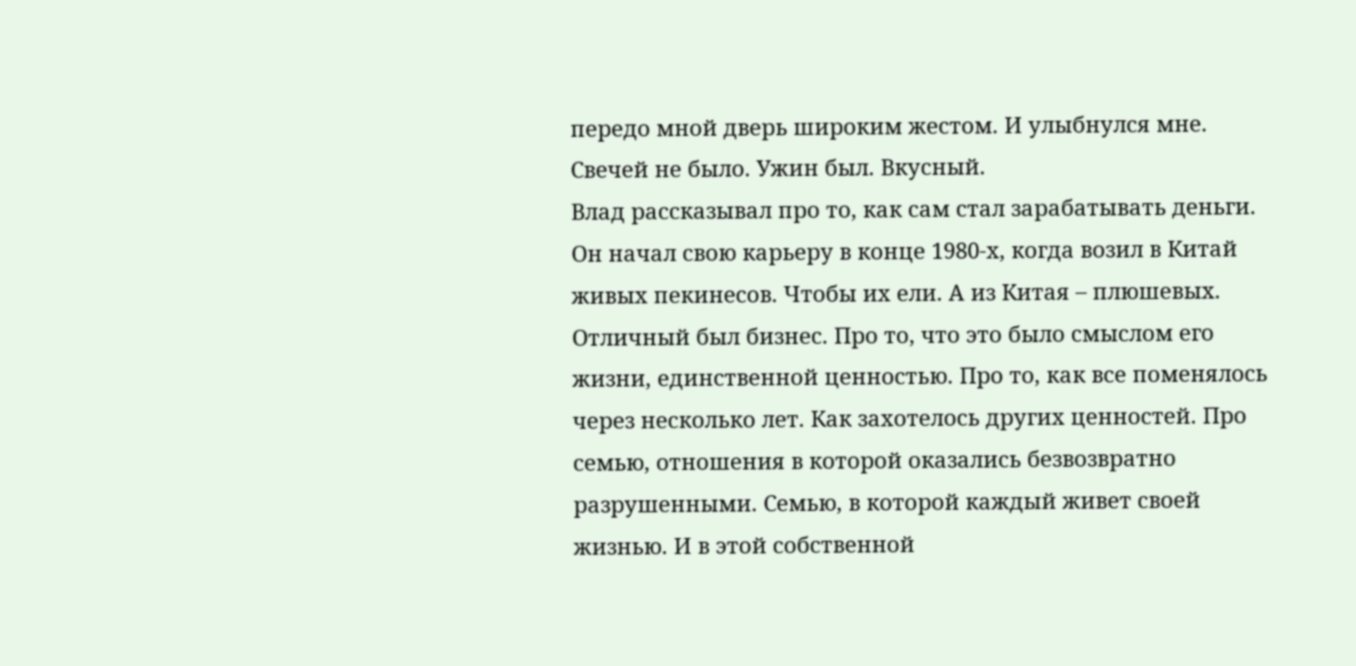передо мной дверь широким жестом. И улыбнулся мне.
Свечей не было. Ужин был. Вкусный.
Влад рассказывал про то, как сам стал зарабатывать деньги. Он начал свою карьеру в конце 1980-х, когда возил в Китай живых пекинесов. Чтобы их ели. А из Китая – плюшевых. Отличный был бизнес. Про то, что это было смыслом его жизни, единственной ценностью. Про то, как все поменялось через несколько лет. Как захотелось других ценностей. Про семью, отношения в которой оказались безвозвратно разрушенными. Семью, в которой каждый живет своей жизнью. И в этой собственной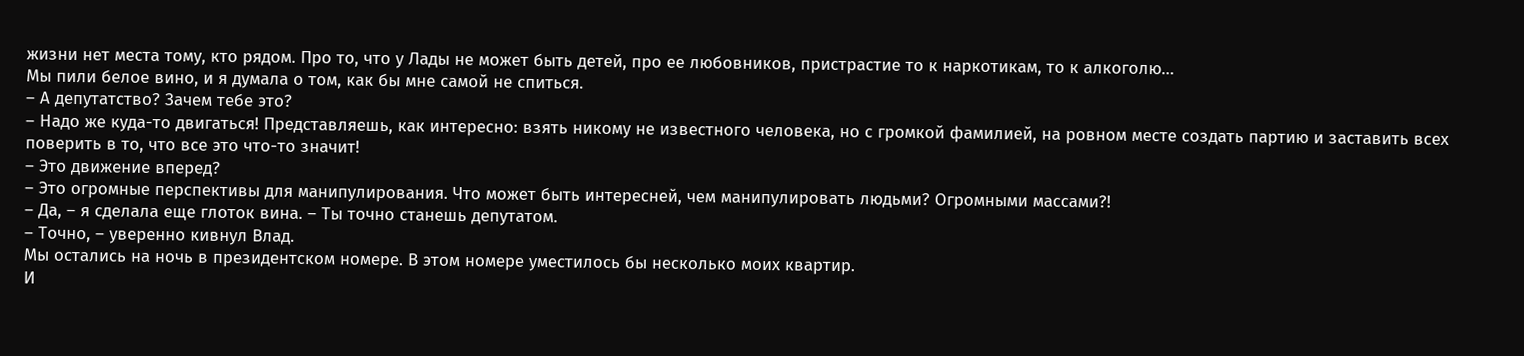жизни нет места тому, кто рядом. Про то, что у Лады не может быть детей, про ее любовников, пристрастие то к наркотикам, то к алкоголю…
Мы пили белое вино, и я думала о том, как бы мне самой не спиться.
– А депутатство? Зачем тебе это?
– Надо же куда-то двигаться! Представляешь, как интересно: взять никому не известного человека, но с громкой фамилией, на ровном месте создать партию и заставить всех поверить в то, что все это что-то значит!
– Это движение вперед?
– Это огромные перспективы для манипулирования. Что может быть интересней, чем манипулировать людьми? Огромными массами?!
– Да, – я сделала еще глоток вина. – Ты точно станешь депутатом.
– Точно, – уверенно кивнул Влад.
Мы остались на ночь в президентском номере. В этом номере уместилось бы несколько моих квартир.
И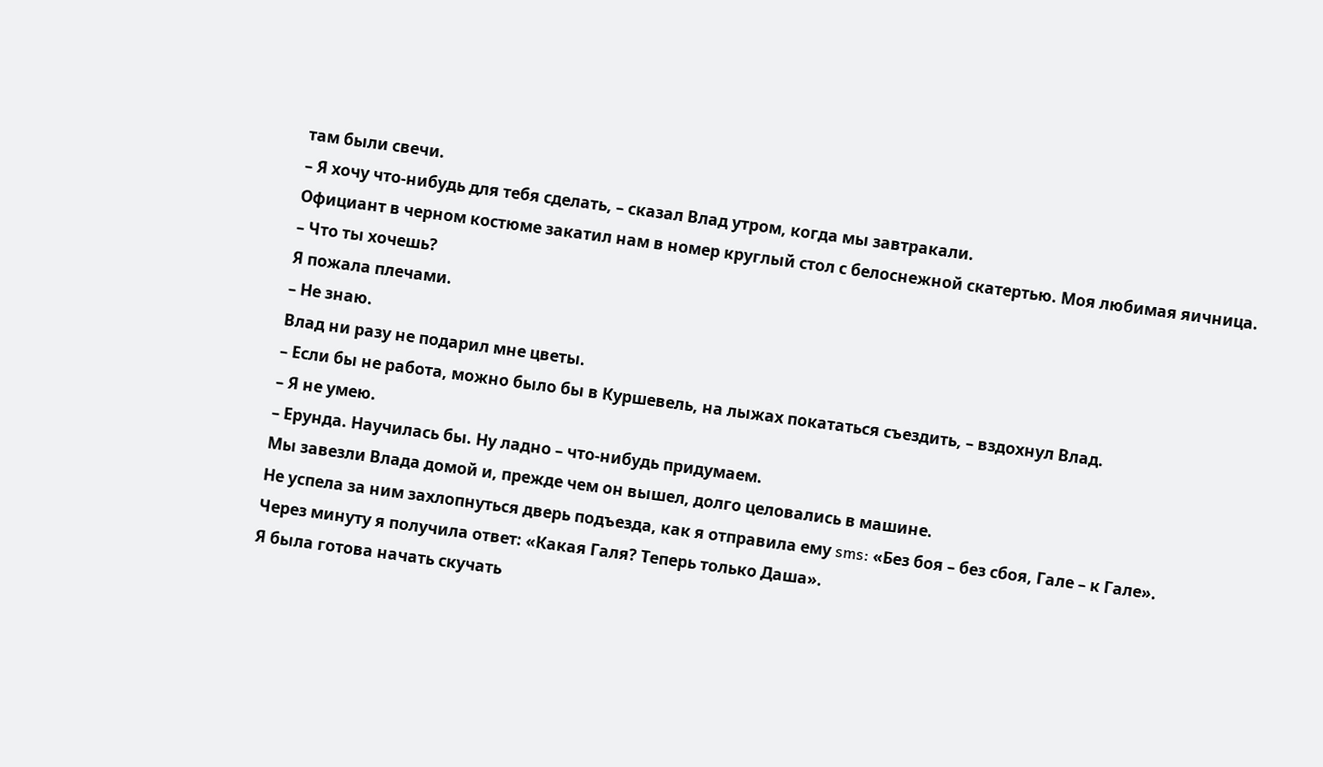там были свечи.
– Я хочу что-нибудь для тебя сделать, – сказал Влад утром, когда мы завтракали.
Официант в черном костюме закатил нам в номер круглый стол с белоснежной скатертью. Моя любимая яичница.
– Что ты хочешь?
Я пожала плечами.
– Не знаю.
Влад ни разу не подарил мне цветы.
– Если бы не работа, можно было бы в Куршевель, на лыжах покататься съездить, – вздохнул Влад.
– Я не умею.
– Ерунда. Научилась бы. Ну ладно – что-нибудь придумаем.
Мы завезли Влада домой и, прежде чем он вышел, долго целовались в машине.
Не успела за ним захлопнуться дверь подъезда, как я отправила ему sms: «Без боя – без сбоя, Гале – к Гале».
Через минуту я получила ответ: «Какая Галя? Теперь только Даша».
Я была готова начать скучать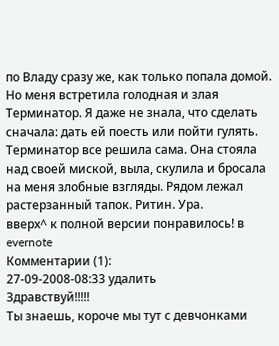по Владу сразу же, как только попала домой. Но меня встретила голодная и злая Терминатор. Я даже не знала, что сделать сначала: дать ей поесть или пойти гулять. Терминатор все решила сама. Она стояла над своей миской, выла, скулила и бросала на меня злобные взгляды. Рядом лежал растерзанный тапок. Ритин. Ура.
вверх^ к полной версии понравилось! в evernote
Комментарии (1):
27-09-2008-08:33 удалить
Здравствуй!!!!!
Ты знаешь, короче мы тут с девчонками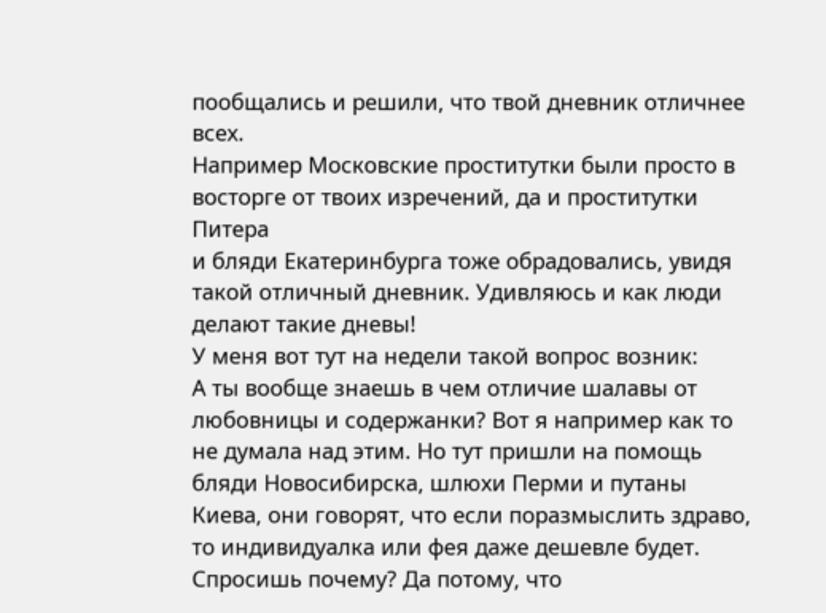пообщались и решили, что твой дневник отличнее всех.
Например Московские проститутки были просто в восторге от твоих изречений, да и проститутки Питера
и бляди Екатеринбурга тоже обрадовались, увидя такой отличный дневник. Удивляюсь и как люди делают такие дневы!
У меня вот тут на недели такой вопрос возник:
А ты вообще знаешь в чем отличие шалавы от любовницы и содержанки? Вот я например как то не думала над этим. Но тут пришли на помощь бляди Новосибирска, шлюхи Перми и путаны Киева, они говорят, что если поразмыслить здраво, то индивидуалка или фея даже дешевле будет. Спросишь почему? Да потому, что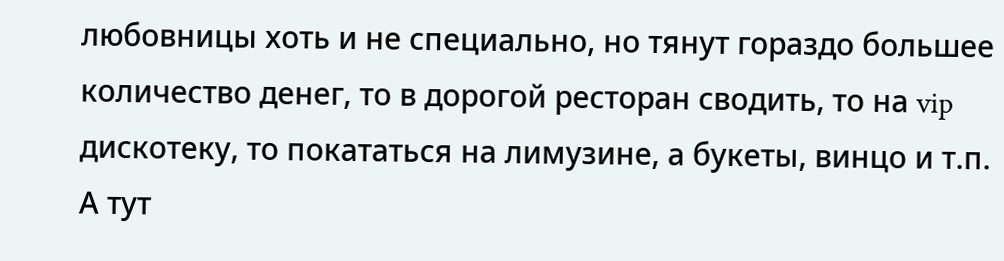любовницы хоть и не специально, но тянут гораздо большее количество денег, то в дорогой ресторан сводить, то на vip дискотеку, то покататься на лимузине, а букеты, винцо и т.п. А тут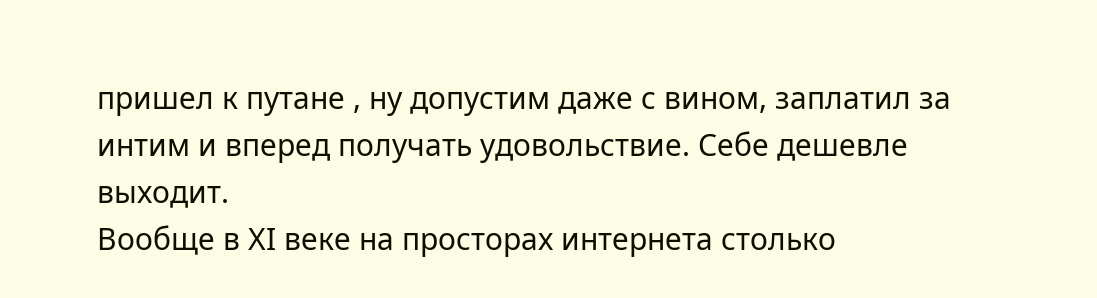пришел к путане , ну допустим даже с вином, заплатил за интим и вперед получать удовольствие. Себе дешевле выходит.
Вообще в ХI веке на просторах интернета столько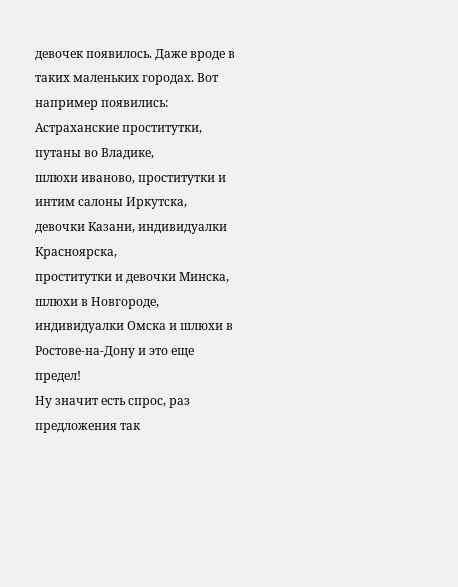девочек появилось. Даже вроде в таких маленьких городах. Вот например появились: Астраханские проститутки, путаны во Владике,
шлюхи иваново, проститутки и интим салоны Иркутска, девочки Казани, индивидуалки Красноярска,
проститутки и девочки Минска, шлюхи в Новгороде, индивидуалки Омска и шлюхи в Ростове-на-Дону и это еще предел!
Ну значит есть спрос, раз предложения так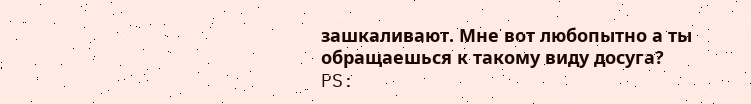зашкаливают. Мне вот любопытно а ты обращаешься к такому виду досуга?
PS: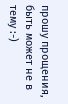прошу прощения, быть может не в тему :-)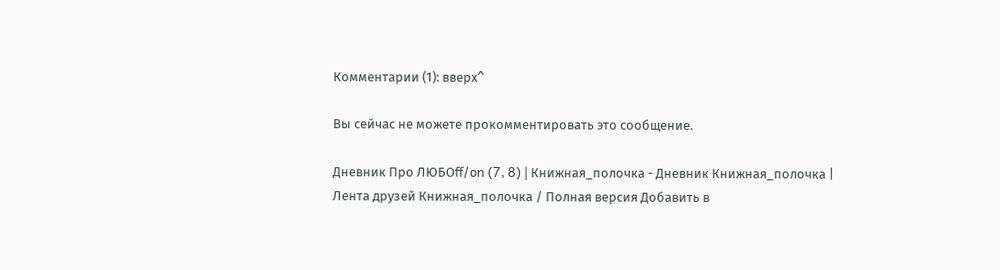Комментарии (1): вверх^

Вы сейчас не можете прокомментировать это сообщение.

Дневник Про ЛЮБОff/on (7, 8) | Книжная_полочка - Дневник Книжная_полочка | Лента друзей Книжная_полочка / Полная версия Добавить в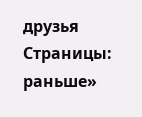друзья Страницы: раньше»